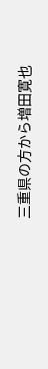三重県の方から増田寛也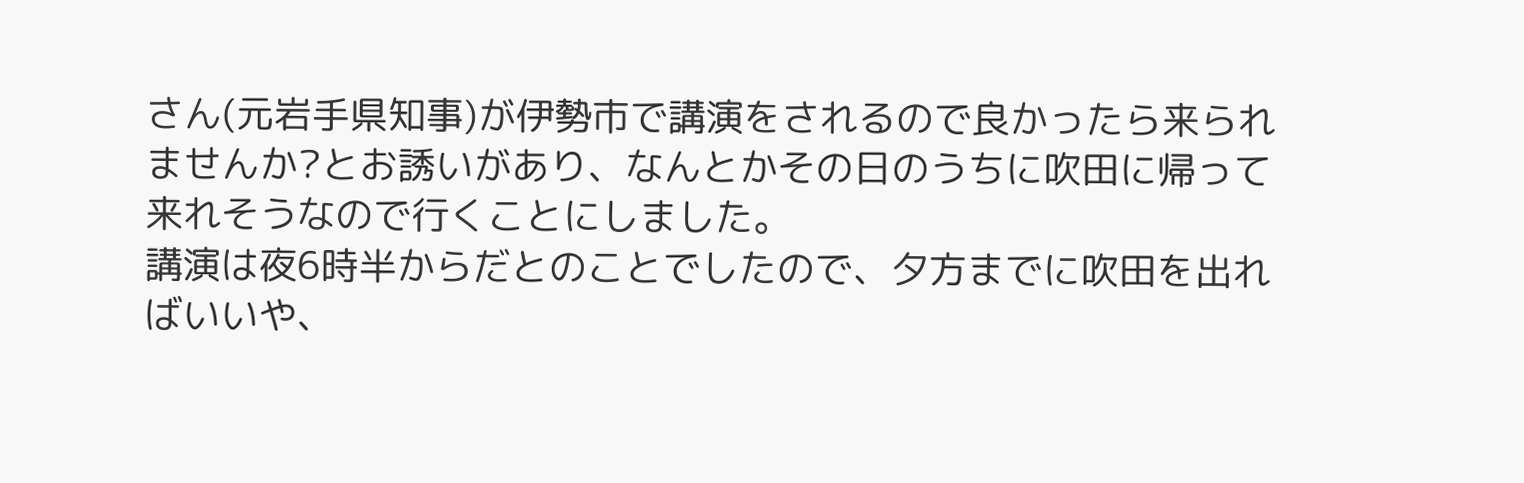さん(元岩手県知事)が伊勢市で講演をされるので良かったら来られませんか?とお誘いがあり、なんとかその日のうちに吹田に帰って来れそうなので行くことにしました。
講演は夜6時半からだとのことでしたので、夕方までに吹田を出ればいいや、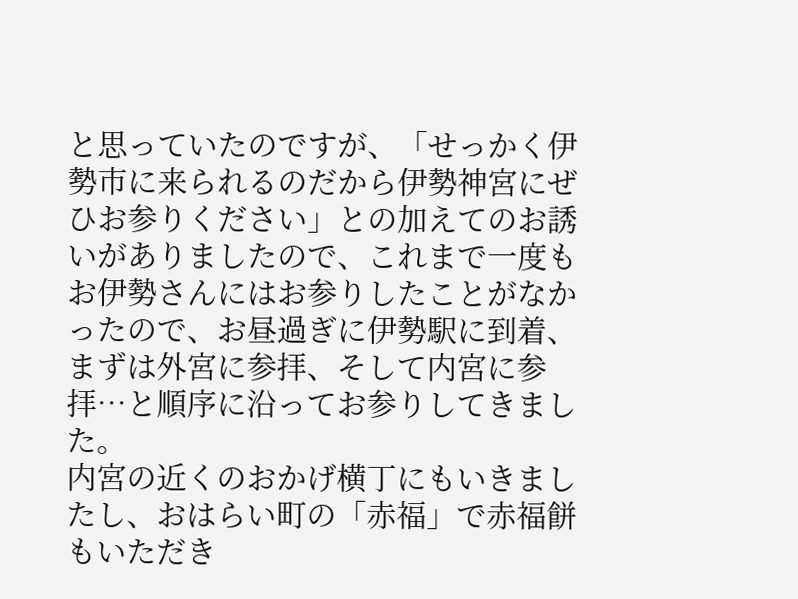と思っていたのですが、「せっかく伊勢市に来られるのだから伊勢神宮にぜひお参りください」との加えてのお誘いがありましたので、これまで一度もお伊勢さんにはお参りしたことがなかったので、お昼過ぎに伊勢駅に到着、まずは外宮に参拝、そして内宮に参拝…と順序に沿ってお参りしてきました。
内宮の近くのおかげ横丁にもいきましたし、おはらい町の「赤福」で赤福餅もいただき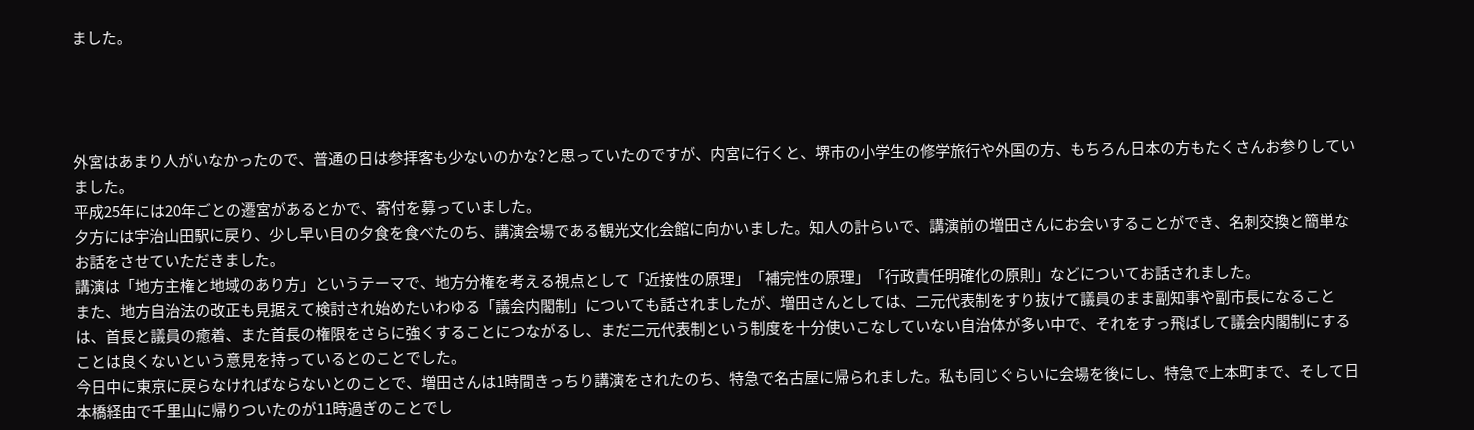ました。




外宮はあまり人がいなかったので、普通の日は参拝客も少ないのかな?と思っていたのですが、内宮に行くと、堺市の小学生の修学旅行や外国の方、もちろん日本の方もたくさんお参りしていました。
平成25年には20年ごとの遷宮があるとかで、寄付を募っていました。
夕方には宇治山田駅に戻り、少し早い目の夕食を食べたのち、講演会場である観光文化会館に向かいました。知人の計らいで、講演前の増田さんにお会いすることができ、名刺交換と簡単なお話をさせていただきました。
講演は「地方主権と地域のあり方」というテーマで、地方分権を考える視点として「近接性の原理」「補完性の原理」「行政責任明確化の原則」などについてお話されました。
また、地方自治法の改正も見据えて検討され始めたいわゆる「議会内閣制」についても話されましたが、増田さんとしては、二元代表制をすり抜けて議員のまま副知事や副市長になることは、首長と議員の癒着、また首長の権限をさらに強くすることにつながるし、まだ二元代表制という制度を十分使いこなしていない自治体が多い中で、それをすっ飛ばして議会内閣制にすることは良くないという意見を持っているとのことでした。
今日中に東京に戻らなければならないとのことで、増田さんは1時間きっちり講演をされたのち、特急で名古屋に帰られました。私も同じぐらいに会場を後にし、特急で上本町まで、そして日本橋経由で千里山に帰りついたのが11時過ぎのことでし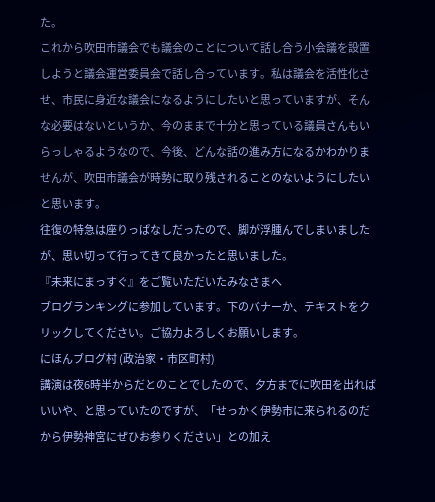た。
これから吹田市議会でも議会のことについて話し合う小会議を設置しようと議会運営委員会で話し合っています。私は議会を活性化させ、市民に身近な議会になるようにしたいと思っていますが、そんな必要はないというか、今のままで十分と思っている議員さんもいらっしゃるようなので、今後、どんな話の進み方になるかわかりませんが、吹田市議会が時勢に取り残されることのないようにしたいと思います。
往復の特急は座りっぱなしだったので、脚が浮腫んでしまいましたが、思い切って行ってきて良かったと思いました。
『未来にまっすぐ』をご覧いただいたみなさまへ
ブログランキングに参加しています。下のバナーか、テキストをクリックしてください。ご協力よろしくお願いします。
にほんブログ村 (政治家・市区町村)
講演は夜6時半からだとのことでしたので、夕方までに吹田を出ればいいや、と思っていたのですが、「せっかく伊勢市に来られるのだから伊勢神宮にぜひお参りください」との加え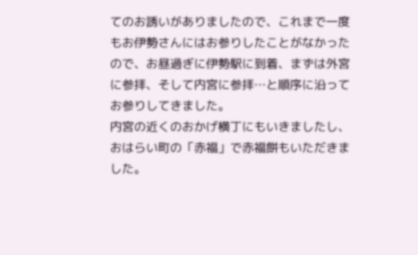てのお誘いがありましたので、これまで一度もお伊勢さんにはお参りしたことがなかったので、お昼過ぎに伊勢駅に到着、まずは外宮に参拝、そして内宮に参拝…と順序に沿ってお参りしてきました。
内宮の近くのおかげ横丁にもいきましたし、おはらい町の「赤福」で赤福餅もいただきました。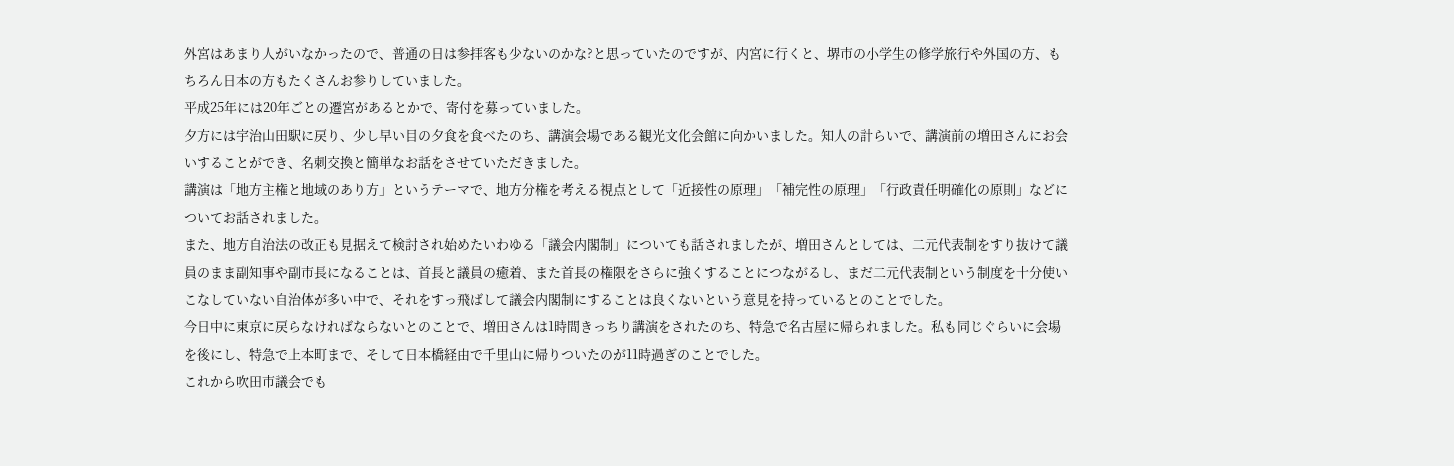外宮はあまり人がいなかったので、普通の日は参拝客も少ないのかな?と思っていたのですが、内宮に行くと、堺市の小学生の修学旅行や外国の方、もちろん日本の方もたくさんお参りしていました。
平成25年には20年ごとの遷宮があるとかで、寄付を募っていました。
夕方には宇治山田駅に戻り、少し早い目の夕食を食べたのち、講演会場である観光文化会館に向かいました。知人の計らいで、講演前の増田さんにお会いすることができ、名刺交換と簡単なお話をさせていただきました。
講演は「地方主権と地域のあり方」というテーマで、地方分権を考える視点として「近接性の原理」「補完性の原理」「行政責任明確化の原則」などについてお話されました。
また、地方自治法の改正も見据えて検討され始めたいわゆる「議会内閣制」についても話されましたが、増田さんとしては、二元代表制をすり抜けて議員のまま副知事や副市長になることは、首長と議員の癒着、また首長の権限をさらに強くすることにつながるし、まだ二元代表制という制度を十分使いこなしていない自治体が多い中で、それをすっ飛ばして議会内閣制にすることは良くないという意見を持っているとのことでした。
今日中に東京に戻らなければならないとのことで、増田さんは1時間きっちり講演をされたのち、特急で名古屋に帰られました。私も同じぐらいに会場を後にし、特急で上本町まで、そして日本橋経由で千里山に帰りついたのが11時過ぎのことでした。
これから吹田市議会でも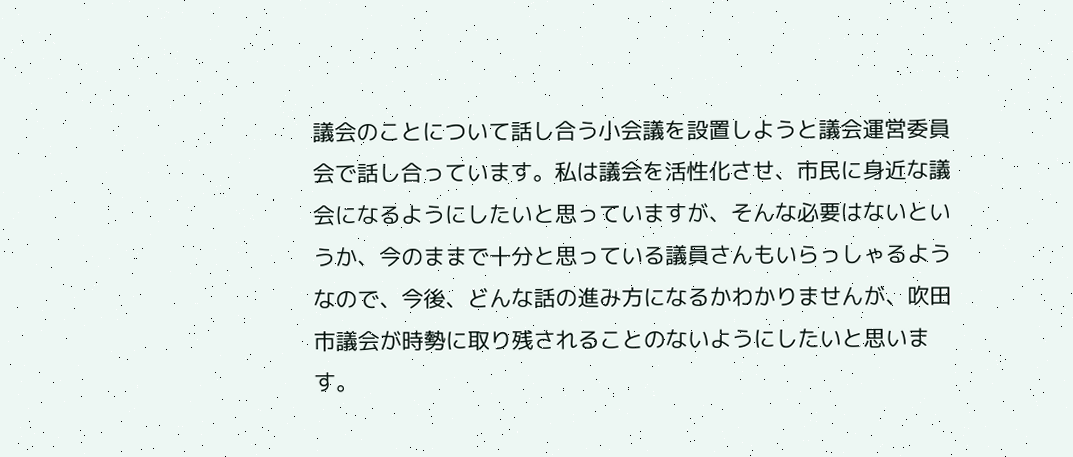議会のことについて話し合う小会議を設置しようと議会運営委員会で話し合っています。私は議会を活性化させ、市民に身近な議会になるようにしたいと思っていますが、そんな必要はないというか、今のままで十分と思っている議員さんもいらっしゃるようなので、今後、どんな話の進み方になるかわかりませんが、吹田市議会が時勢に取り残されることのないようにしたいと思います。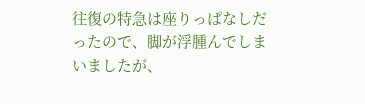往復の特急は座りっぱなしだったので、脚が浮腫んでしまいましたが、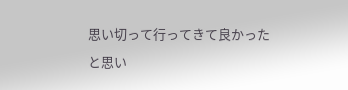思い切って行ってきて良かったと思い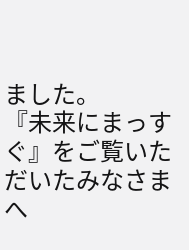ました。
『未来にまっすぐ』をご覧いただいたみなさまへ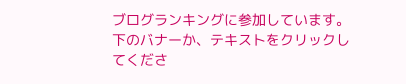ブログランキングに参加しています。下のバナーか、テキストをクリックしてくださ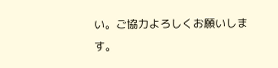い。ご協力よろしくお願いします。